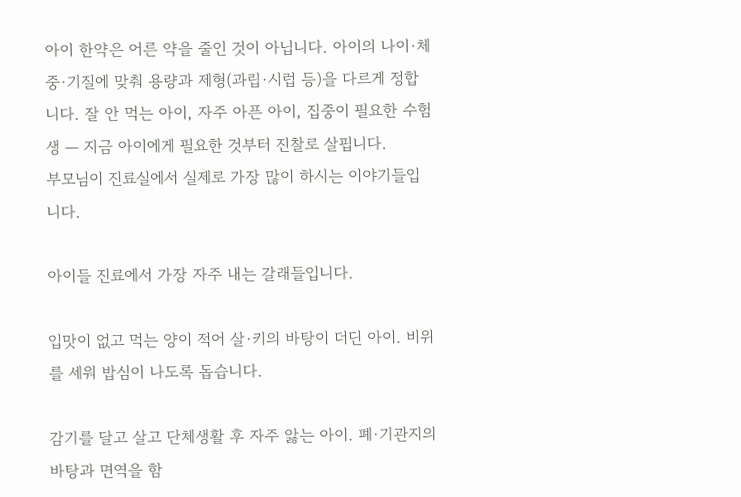아이 한약은 어른 약을 줄인 것이 아닙니다. 아이의 나이·체중·기질에 맞춰 용량과 제형(과립·시럽 등)을 다르게 정합니다. 잘 안 먹는 아이, 자주 아픈 아이, 집중이 필요한 수험생 — 지금 아이에게 필요한 것부터 진찰로 살핍니다.
부모님이 진료실에서 실제로 가장 많이 하시는 이야기들입니다.

아이들 진료에서 가장 자주 내는 갈래들입니다.

입맛이 없고 먹는 양이 적어 살·키의 바탕이 더딘 아이. 비위를 세워 밥심이 나도록 돕습니다.

감기를 달고 살고 단체생활 후 자주 앓는 아이. 폐·기관지의 바탕과 면역을 함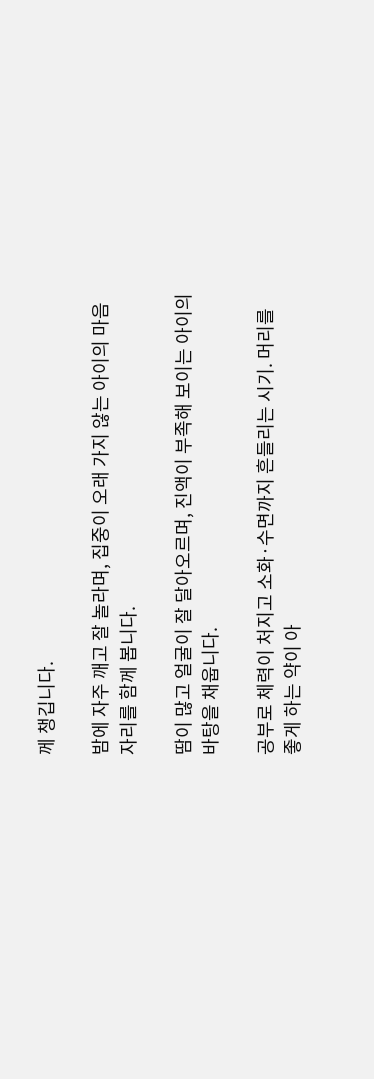께 챙깁니다.

밤에 자주 깨고 잘 놀라며, 집중이 오래 가지 않는 아이의 마음자리를 함께 봅니다.

땀이 많고 얼굴이 잘 달아오르며, 진액이 부족해 보이는 아이의 바탕을 채웁니다.

공부로 체력이 처지고 소화·수면까지 흔들리는 시기. 머리를 좋게 하는 약이 아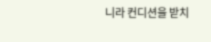니라 컨디션을 받치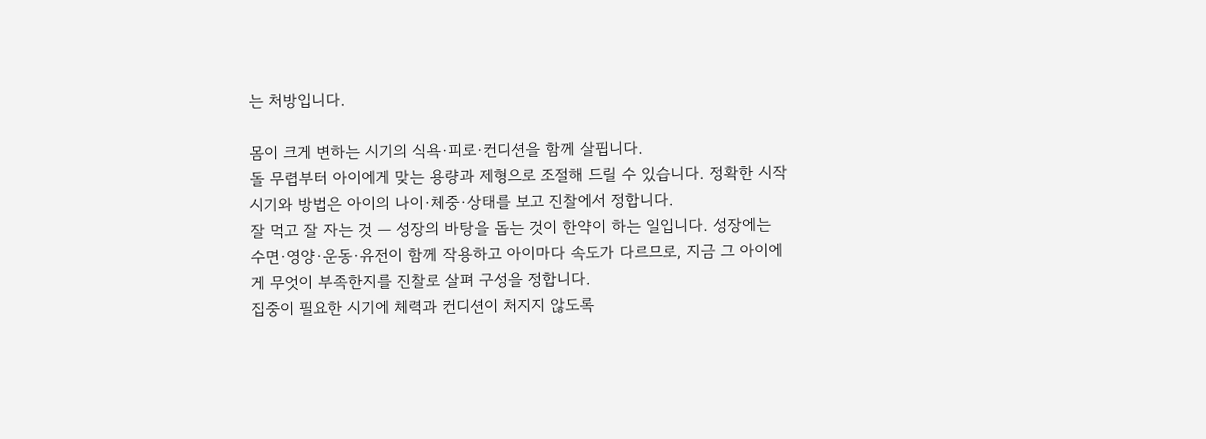는 처방입니다.

몸이 크게 변하는 시기의 식욕·피로·컨디션을 함께 살핍니다.
돌 무렵부터 아이에게 맞는 용량과 제형으로 조절해 드릴 수 있습니다. 정확한 시작 시기와 방법은 아이의 나이·체중·상태를 보고 진찰에서 정합니다.
잘 먹고 잘 자는 것 — 성장의 바탕을 돕는 것이 한약이 하는 일입니다. 성장에는 수면·영양·운동·유전이 함께 작용하고 아이마다 속도가 다르므로, 지금 그 아이에게 무엇이 부족한지를 진찰로 살펴 구성을 정합니다.
집중이 필요한 시기에 체력과 컨디션이 처지지 않도록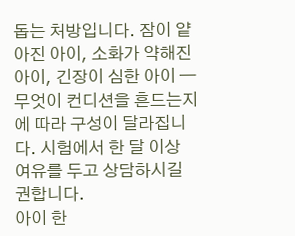돕는 처방입니다. 잠이 얕아진 아이, 소화가 약해진 아이, 긴장이 심한 아이 — 무엇이 컨디션을 흔드는지에 따라 구성이 달라집니다. 시험에서 한 달 이상 여유를 두고 상담하시길 권합니다.
아이 한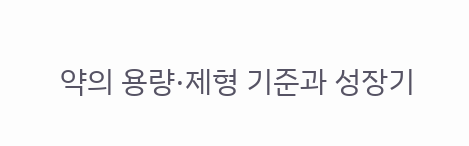약의 용량·제형 기준과 성장기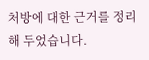처방에 대한 근거를 정리해 두었습니다.